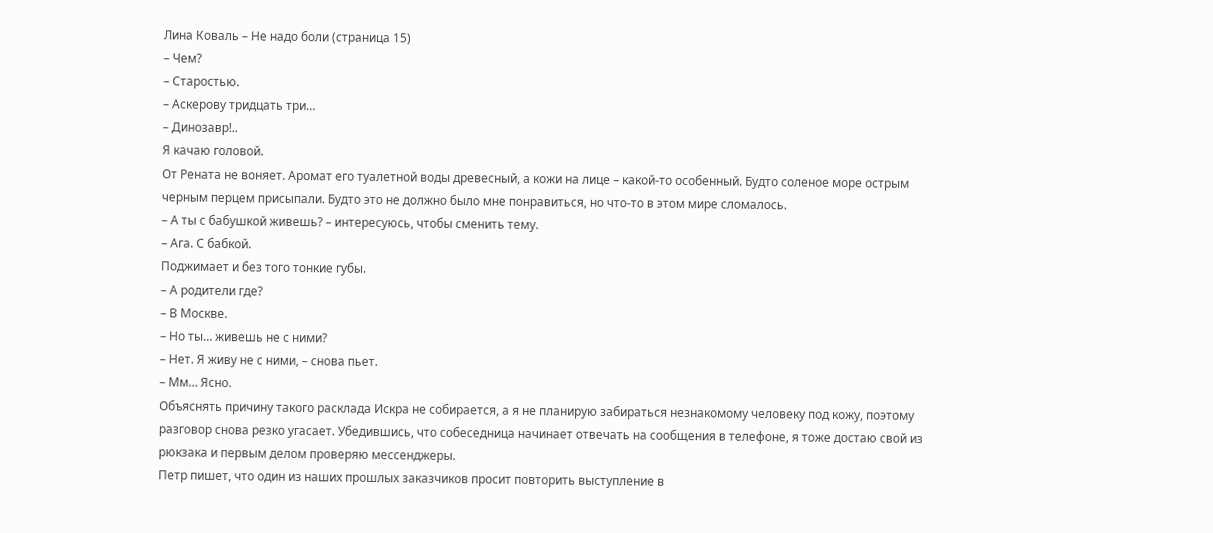Лина Коваль – Не надо боли (страница 15)
– Чем?
– Старостью.
– Аскерову тридцать три…
– Динозавр!..
Я качаю головой.
От Рената не воняет. Аромат его туалетной воды древесный, а кожи на лице – какой-то особенный. Будто соленое море острым черным перцем присыпали. Будто это не должно было мне понравиться, но что-то в этом мире сломалось.
– А ты с бабушкой живешь? – интересуюсь, чтобы сменить тему.
– Ага. С бабкой.
Поджимает и без того тонкие губы.
– А родители где?
– В Москве.
– Но ты… живешь не с ними?
– Нет. Я живу не с ними, – снова пьет.
– Мм… Ясно.
Объяснять причину такого расклада Искра не собирается, а я не планирую забираться незнакомому человеку под кожу, поэтому разговор снова резко угасает. Убедившись, что собеседница начинает отвечать на сообщения в телефоне, я тоже достаю свой из рюкзака и первым делом проверяю мессенджеры.
Петр пишет, что один из наших прошлых заказчиков просит повторить выступление в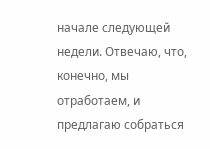начале следующей недели. Отвечаю, что, конечно, мы отработаем, и предлагаю собраться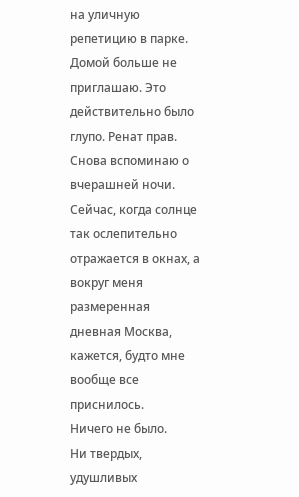на уличную репетицию в парке.
Домой больше не приглашаю. Это действительно было глупо. Ренат прав.
Снова вспоминаю о вчерашней ночи.
Сейчас, когда солнце так ослепительно отражается в окнах, а вокруг меня размеренная дневная Москва, кажется, будто мне вообще все приснилось.
Ничего не было.
Ни твердых, удушливых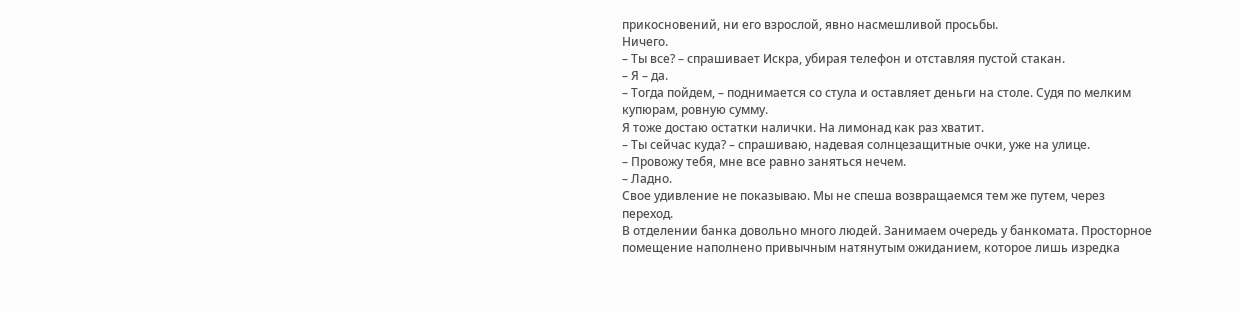прикосновений, ни его взрослой, явно насмешливой просьбы.
Ничего.
– Ты все? – спрашивает Искра, убирая телефон и отставляя пустой стакан.
– Я – да.
– Тогда пойдем, – поднимается со стула и оставляет деньги на столе. Судя по мелким купюрам, ровную сумму.
Я тоже достаю остатки налички. На лимонад как раз хватит.
– Ты сейчас куда? – спрашиваю, надевая солнцезащитные очки, уже на улице.
– Провожу тебя, мне все равно заняться нечем.
– Ладно.
Свое удивление не показываю. Мы не спеша возвращаемся тем же путем, через переход.
В отделении банка довольно много людей. Занимаем очередь у банкомата. Просторное помещение наполнено привычным натянутым ожиданием, которое лишь изредка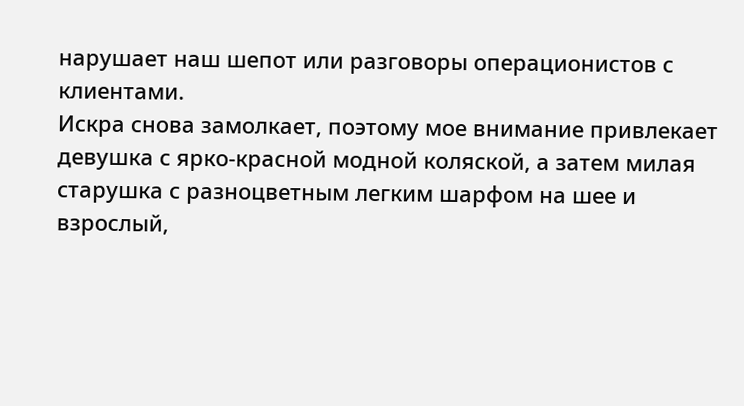нарушает наш шепот или разговоры операционистов с клиентами.
Искра снова замолкает, поэтому мое внимание привлекает девушка с ярко-красной модной коляской, а затем милая старушка с разноцветным легким шарфом на шее и взрослый,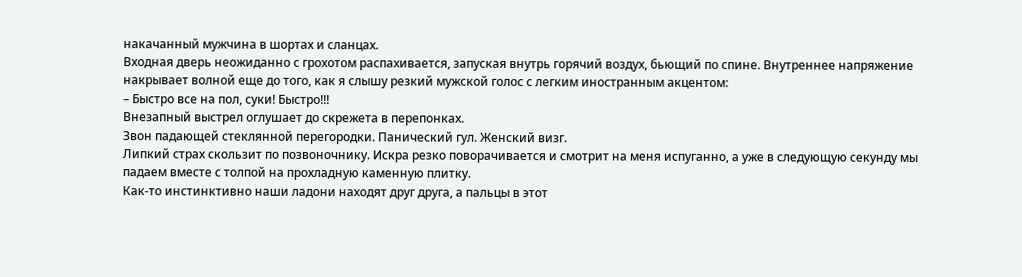накачанный мужчина в шортах и сланцах.
Входная дверь неожиданно с грохотом распахивается, запуская внутрь горячий воздух, бьющий по спине. Внутреннее напряжение накрывает волной еще до того, как я слышу резкий мужской голос с легким иностранным акцентом:
– Быстро все на пол, суки! Быстро!!!
Внезапный выстрел оглушает до скрежета в перепонках.
Звон падающей стеклянной перегородки. Панический гул. Женский визг.
Липкий страх скользит по позвоночнику. Искра резко поворачивается и смотрит на меня испуганно, а уже в следующую секунду мы падаем вместе с толпой на прохладную каменную плитку.
Как-то инстинктивно наши ладони находят друг друга, а пальцы в этот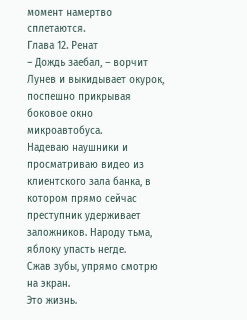момент намертво сплетаются.
Глава 12. Ренат
– Дождь заебал, – ворчит Лунев и выкидывает окурок, поспешно прикрывая боковое окно микроавтобуса.
Надеваю наушники и просматриваю видео из клиентского зала банка, в котором прямо сейчас преступник удерживает заложников. Народу тьма, яблоку упасть негде.
Сжав зубы, упрямо смотрю на экран.
Это жизнь.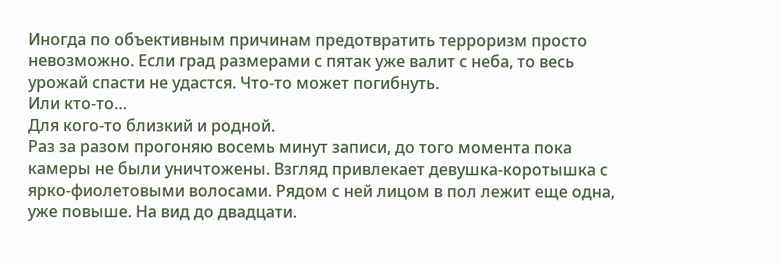Иногда по объективным причинам предотвратить терроризм просто невозможно. Если град размерами с пятак уже валит с неба, то весь урожай спасти не удастся. Что-то может погибнуть.
Или кто-то…
Для кого-то близкий и родной.
Раз за разом прогоняю восемь минут записи, до того момента пока камеры не были уничтожены. Взгляд привлекает девушка-коротышка с ярко-фиолетовыми волосами. Рядом с ней лицом в пол лежит еще одна, уже повыше. На вид до двадцати.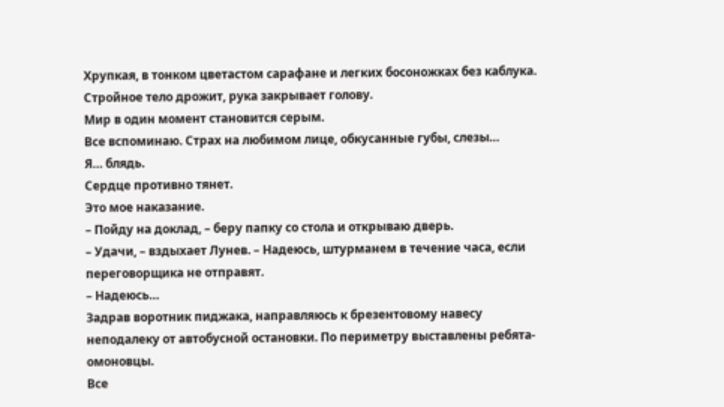Хрупкая, в тонком цветастом сарафане и легких босоножках без каблука.
Стройное тело дрожит, рука закрывает голову.
Мир в один момент становится серым.
Все вспоминаю. Страх на любимом лице, обкусанные губы, слезы…
Я… блядь.
Сердце противно тянет.
Это мое наказание.
– Пойду на доклад, – беру папку со стола и открываю дверь.
– Удачи, – вздыхает Лунев. – Надеюсь, штурманем в течение часа, если переговорщика не отправят.
– Надеюсь…
Задрав воротник пиджака, направляюсь к брезентовому навесу неподалеку от автобусной остановки. По периметру выставлены ребята-омоновцы.
Все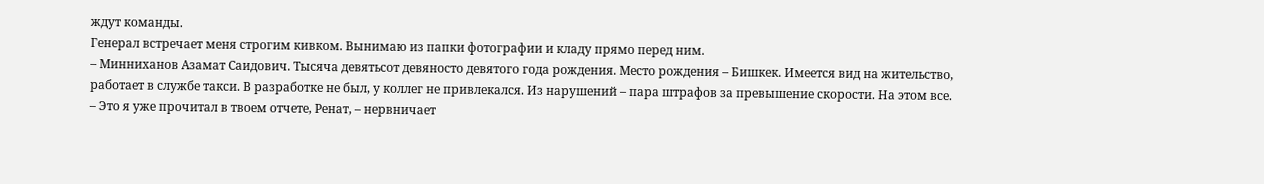ждут команды.
Генерал встречает меня строгим кивком. Вынимаю из папки фотографии и кладу прямо перед ним.
– Минниханов Азамат Саидович. Тысяча девятьсот девяносто девятого года рождения. Место рождения – Бишкек. Имеется вид на жительство, работает в службе такси. В разработке не был, у коллег не привлекался. Из нарушений – пара штрафов за превышение скорости. На этом все.
– Это я уже прочитал в твоем отчете, Ренат, – нервничает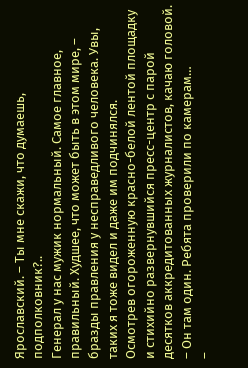Ярославский. – Ты мне скажи, что думаешь, подполковник?..
Генерал у нас мужик нормальный. Самое главное, правильный. Худшее, что может быть в этом мире, – бразды правления у несправедливого человека. Увы, таких я тоже видел и даже им подчинялся.
Осмотрев огороженную красно-белой лентой площадку и стихийно развернувшийся пресс-центр с парой десятков аккредитованных журналистов, качаю головой.
– Он там один. Ребята проверили по камерам…
–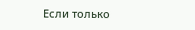Если только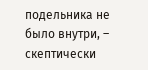подельника не было внутри, – скептически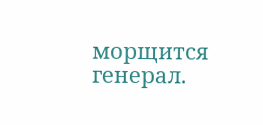морщится генерал.